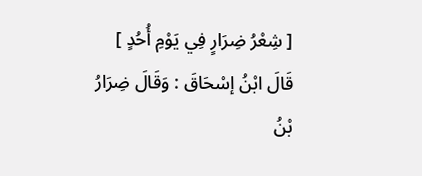[ شِعْرُ ضِرَارٍ فِي يَوْمِ أُحُدٍ ]
قَالَ ابْنُ إسْحَاقَ : وَقَالَ ضِرَارُ بْنُ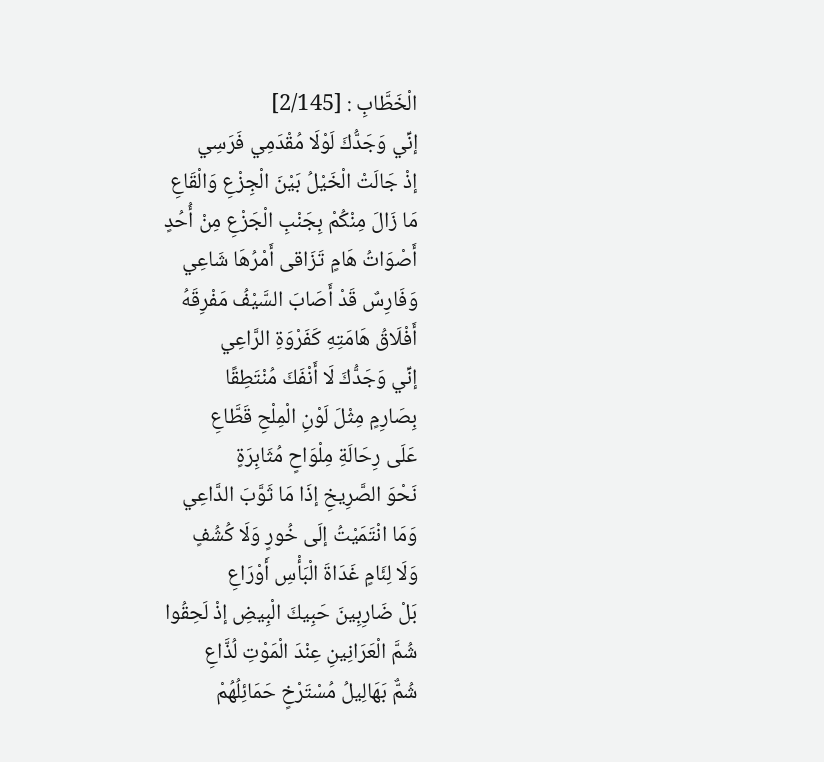الْخَطَّابِ : [2/145]
إنِّي وَجَدُّكَ لَوْلَا مُقْدَمِي فَرَسِي
إذْ جَالَتْ الْخَيْلُ بَيْنَ الْجِزْعِ وَالْقَاعِ
مَا زَالَ مِنْكُمْ بِجَنْبِ الْجَزْعِ مِنْ أُحُدٍ
أَصْوَاتُ هَامٍ تَزَاقى أَمْرُهَا شَاعِي
وَفَارِسٌ قَدْ أَصَابَ السَّيْفُ مَفْرِقَهُ
أَفْلَاقُ هَامَتِهِ كَفَرْوَةِ الرَّاعِي
إنِّي وَجَدُّكَ لَا أَنْفَكَ مُنْتَطِقًا
بِصَارِمٍ مِثْلَ لَوْنِ الْمِلْحِ قَطَّاعِ
عَلَى رِحَالَةِ مِلْوَاحٍ مُثَابِرَةٍ
نَحْوَ الصَّرِيخِ إذَا مَا ثَوَّبَ الدَّاعِي
وَمَا انْتَمَيْتُ إلَى خُورٍ وَلَا كُشُفٍ
وَلَا لِئَامٍ غَدَاةَ الْبَأْسِ أَوْرَاعِ
بَلْ ضَارِبِينَ حَبِيكَ الْبِيضِ إذْ لَحِقُوا
شُمَّ الْعَرَانِينِ عِنْدَ الْمَوْتِ لُذَّاعِ
شُمٌّ بَهَالِيلُ مُسْتَرْخٍ حَمَائِلُهُمْ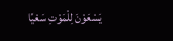يَسْعَوْنَ لِلْمَوْتِ سَعْيًا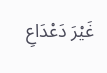غَيْرَ دَعْدَاعِ